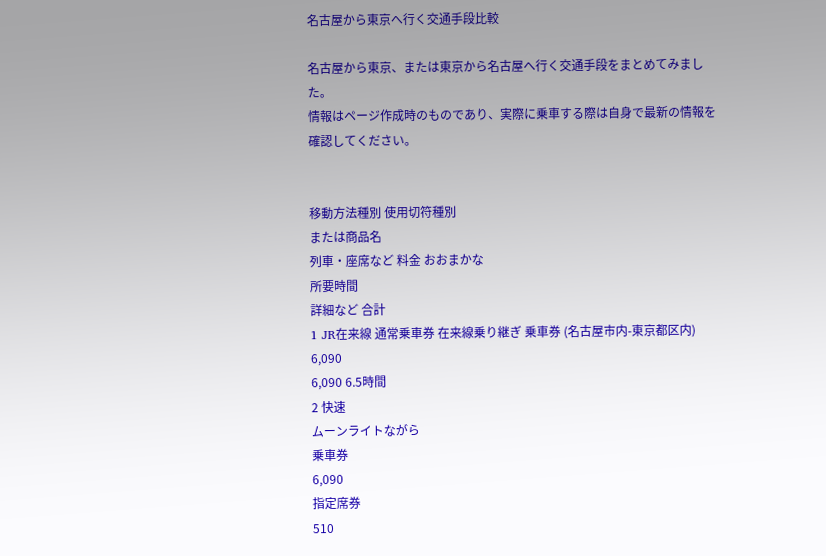名古屋から東京へ行く交通手段比較

名古屋から東京、または東京から名古屋へ行く交通手段をまとめてみました。
情報はページ作成時のものであり、実際に乗車する際は自身で最新の情報を確認してください。


移動方法種別 使用切符種別
または商品名
列車・座席など 料金 おおまかな
所要時間
詳細など 合計
1 JR在来線 通常乗車券 在来線乗り継ぎ 乗車券 (名古屋市内-東京都区内)
6,090
6,090 6.5時間
2 快速
ムーンライトながら
乗車券
6,090
指定席券
510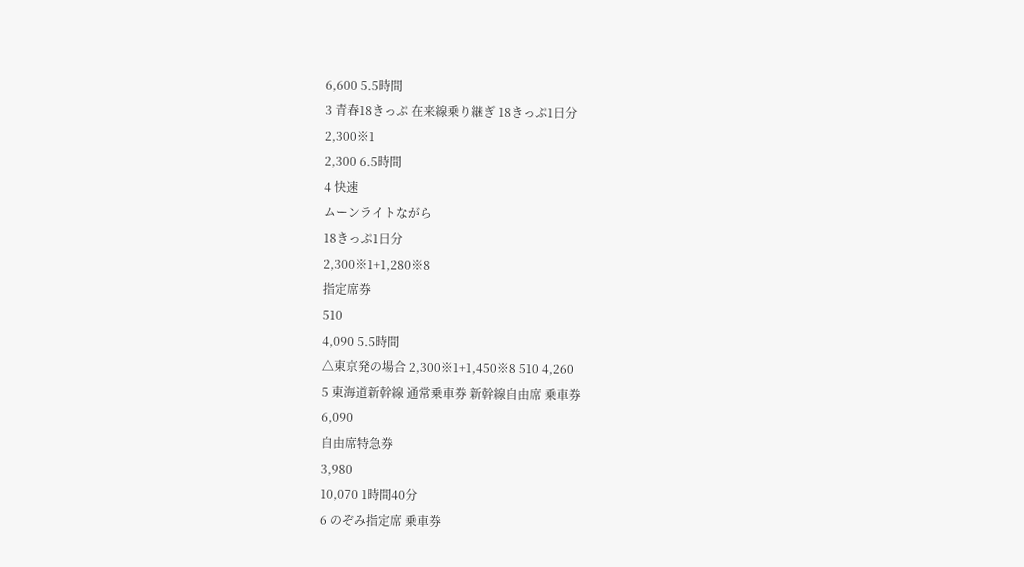6,600 5.5時間
3 青春18きっぷ 在来線乗り継ぎ 18きっぷ1日分
2,300※1
2,300 6.5時間
4 快速
ムーンライトながら
18きっぷ1日分
2,300※1+1,280※8
指定席券
510
4,090 5.5時間
△東京発の場合 2,300※1+1,450※8 510 4,260
5 東海道新幹線 通常乗車券 新幹線自由席 乗車券
6,090
自由席特急券
3,980
10,070 1時間40分
6 のぞみ指定席 乗車券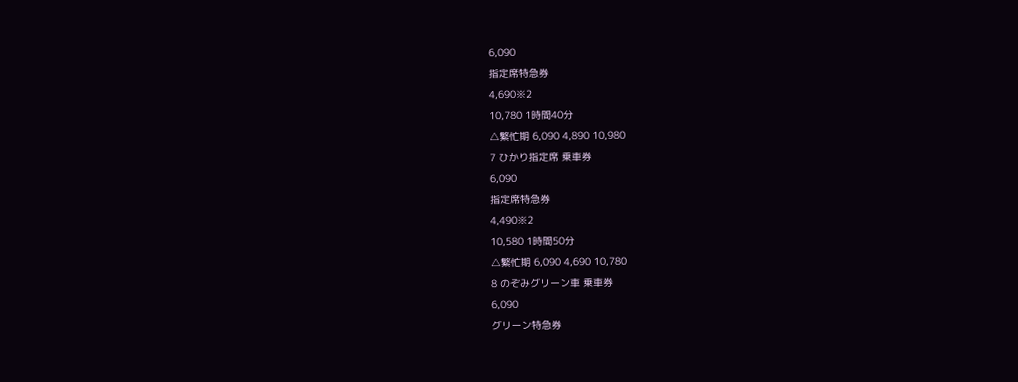6,090
指定席特急券
4,690※2
10,780 1時間40分
△繁忙期 6,090 4,890 10,980
7 ひかり指定席 乗車券
6,090
指定席特急券
4,490※2
10,580 1時間50分
△繁忙期 6,090 4,690 10,780
8 のぞみグリーン車 乗車券
6,090
グリーン特急券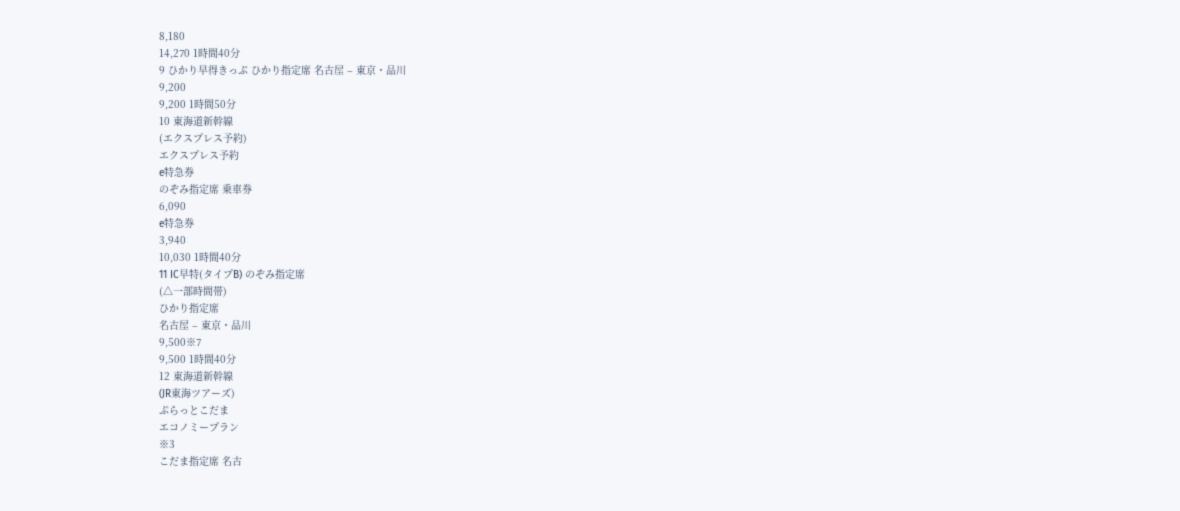8,180
14,270 1時間40分
9 ひかり早得きっぷ ひかり指定席 名古屋 – 東京・品川
9,200
9,200 1時間50分
10 東海道新幹線
(エクスプレス予約)
エクスプレス予約
e特急券
のぞみ指定席 乗車券
6,090
e特急券
3,940
10,030 1時間40分
11 IC早特(タイプB) のぞみ指定席
(△一部時間帯)
ひかり指定席
名古屋 – 東京・品川
9,500※7
9,500 1時間40分
12 東海道新幹線
(JR東海ツアーズ)
ぷらっとこだま
エコノミープラン
※3
こだま指定席 名古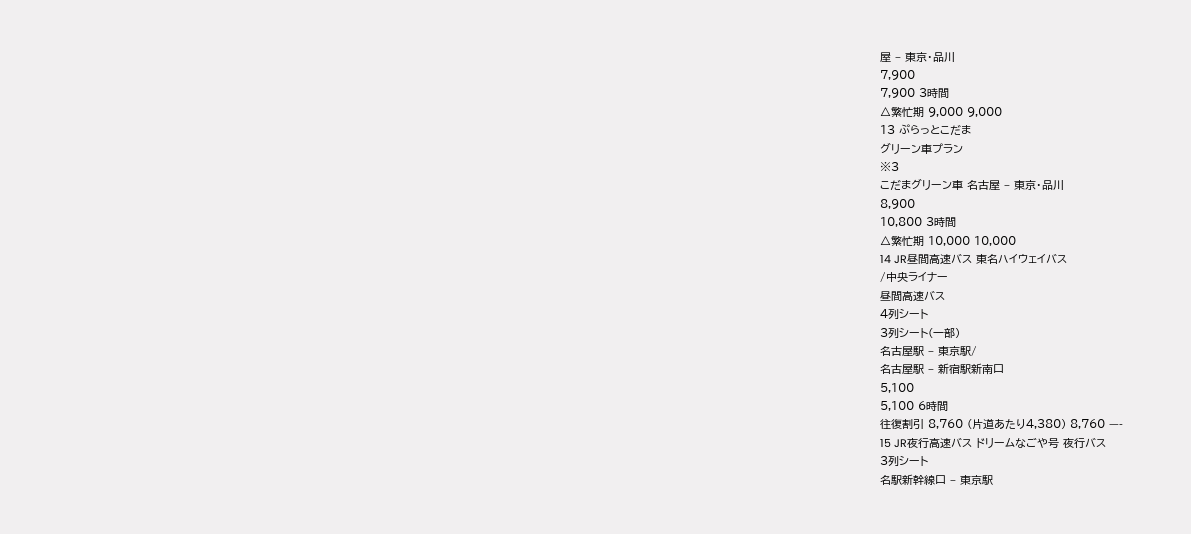屋 – 東京・品川
7,900
7,900 3時間
△繁忙期 9,000 9,000
13 ぷらっとこだま
グリーン車プラン
※3
こだまグリーン車 名古屋 – 東京・品川
8,900
10,800 3時間
△繁忙期 10,000 10,000
14 JR昼間高速バス 東名ハイウェイバス
/中央ライナー
昼間高速バス
4列シート
3列シート(一部)
名古屋駅 – 東京駅/
名古屋駅 – 新宿駅新南口
5,100
5,100 6時間
往復割引 8,760 (片道あたり4,380) 8,760 —-
15 JR夜行高速バス ドリームなごや号 夜行バス
3列シート
名駅新幹線口 – 東京駅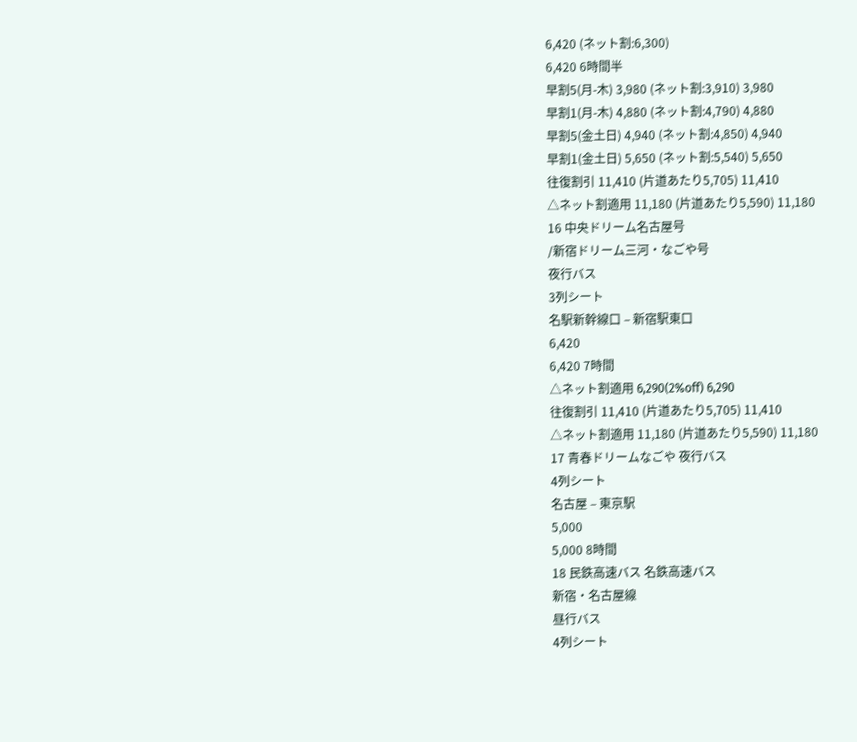6,420 (ネット割:6,300)
6,420 6時間半
早割5(月-木) 3,980 (ネット割:3,910) 3,980
早割1(月-木) 4,880 (ネット割:4,790) 4,880
早割5(金土日) 4,940 (ネット割:4,850) 4,940
早割1(金土日) 5,650 (ネット割:5,540) 5,650
往復割引 11,410 (片道あたり5,705) 11,410
△ネット割適用 11,180 (片道あたり5,590) 11,180
16 中央ドリーム名古屋号
/新宿ドリーム三河・なごや号
夜行バス
3列シート
名駅新幹線口 – 新宿駅東口
6,420
6,420 7時間
△ネット割適用 6,290(2%off) 6,290
往復割引 11,410 (片道あたり5,705) 11,410
△ネット割適用 11,180 (片道あたり5,590) 11,180
17 青春ドリームなごや 夜行バス
4列シート
名古屋 – 東京駅
5,000
5,000 8時間
18 民鉄高速バス 名鉄高速バス
新宿・名古屋線
昼行バス
4列シート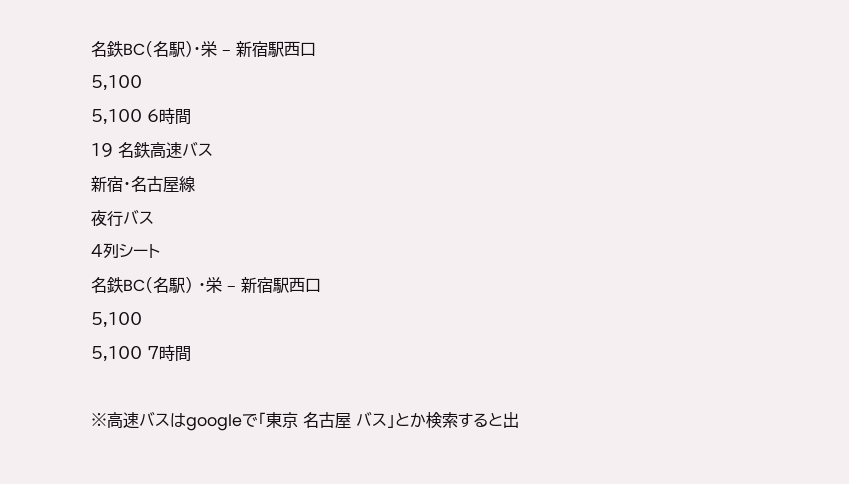名鉄BC(名駅)・栄 – 新宿駅西口
5,100
5,100 6時間
19 名鉄高速バス
新宿・名古屋線
夜行バス
4列シート
名鉄BC(名駅) ・栄 – 新宿駅西口
5,100
5,100 7時間

※高速バスはgoogleで「東京 名古屋 バス」とか検索すると出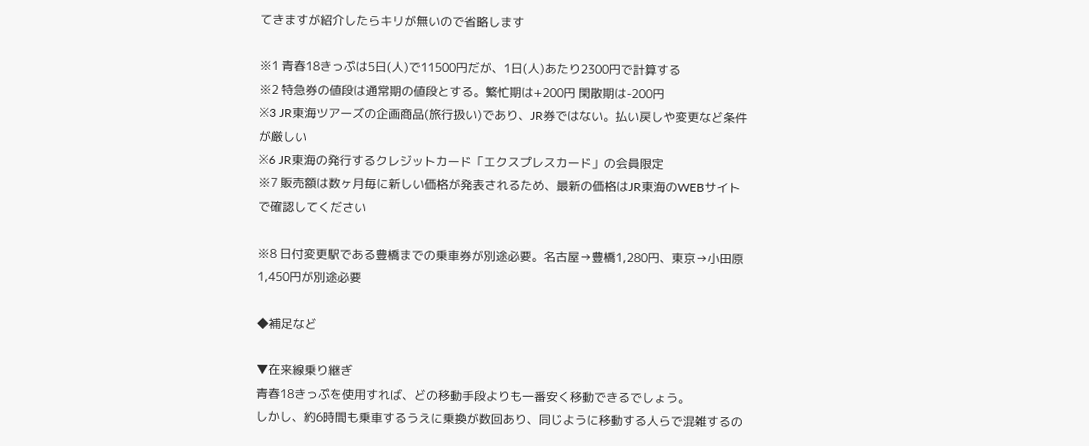てきますが紹介したらキリが無いので省略します

※1 青春18きっぷは5日(人)で11500円だが、1日(人)あたり2300円で計算する
※2 特急券の値段は通常期の値段とする。繁忙期は+200円 閑散期は-200円
※3 JR東海ツアーズの企画商品(旅行扱い)であり、JR券ではない。払い戻しや変更など条件が厳しい
※6 JR東海の発行するクレジットカード「エクスプレスカード」の会員限定
※7 販売額は数ヶ月毎に新しい価格が発表されるため、最新の価格はJR東海のWEBサイトで確認してください

※8 日付変更駅である豊橋までの乗車券が別途必要。名古屋→豊橋1,280円、東京→小田原1,450円が別途必要

◆補足など

▼在来線乗り継ぎ
青春18きっぷを使用すれば、どの移動手段よりも一番安く移動できるでしょう。
しかし、約6時間も乗車するうえに乗換が数回あり、同じように移動する人らで混雑するの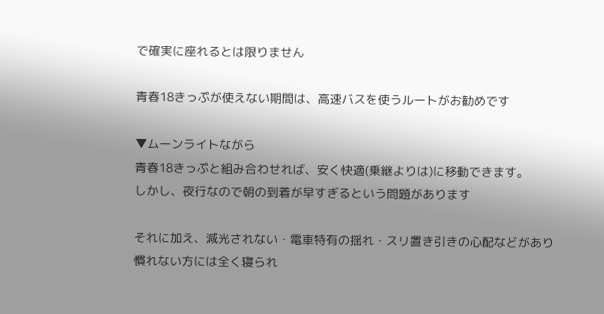で確実に座れるとは限りません

青春18きっぷが使えない期間は、高速バスを使うルートがお勧めです

▼ムーンライトながら
青春18きっぷと組み合わせれば、安く快適(乗継よりは)に移動できます。
しかし、夜行なので朝の到着が早すぎるという問題があります

それに加え、減光されない・電車特有の揺れ・スリ置き引きの心配などがあり慣れない方には全く寝られ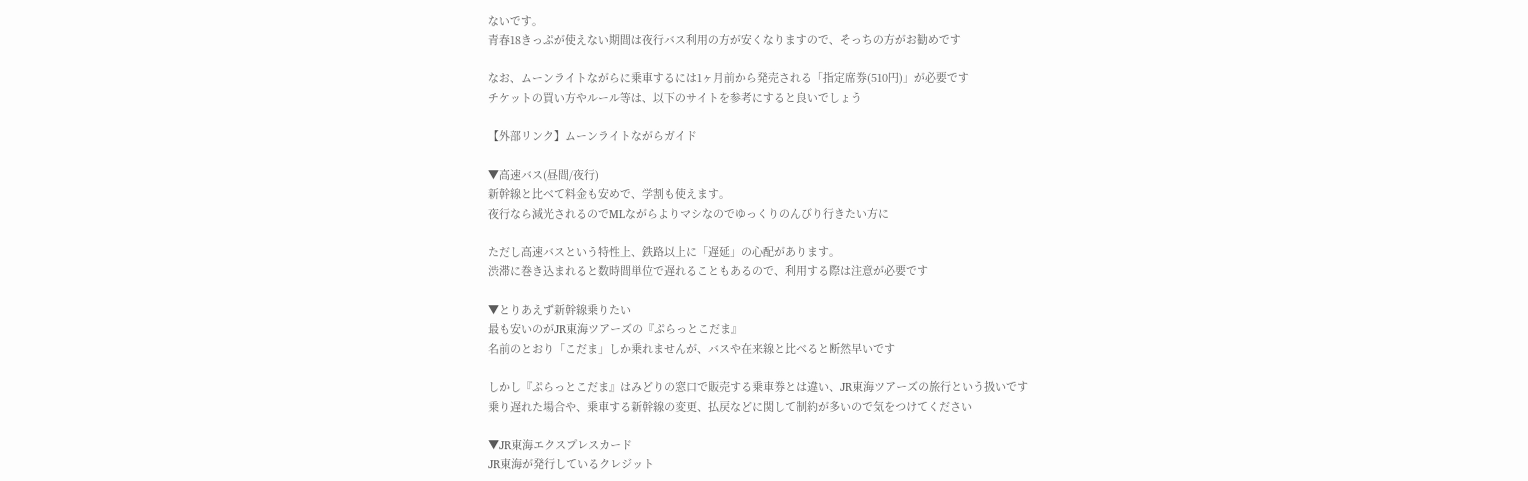ないです。
青春18きっぷが使えない期間は夜行バス利用の方が安くなりますので、そっちの方がお勧めです

なお、ムーンライトながらに乗車するには1ヶ月前から発売される「指定席券(510円)」が必要です
チケットの買い方やルール等は、以下のサイトを参考にすると良いでしょう

【外部リンク】ムーンライトながらガイド

▼高速バス(昼間/夜行)
新幹線と比べて料金も安めで、学割も使えます。
夜行なら減光されるのでMLながらよりマシなのでゆっくりのんびり行きたい方に

ただし高速バスという特性上、鉄路以上に「遅延」の心配があります。
渋滞に巻き込まれると数時間単位で遅れることもあるので、利用する際は注意が必要です

▼とりあえず新幹線乗りたい
最も安いのがJR東海ツアーズの『ぷらっとこだま』
名前のとおり「こだま」しか乗れませんが、バスや在来線と比べると断然早いです

しかし『ぷらっとこだま』はみどりの窓口で販売する乗車券とは違い、JR東海ツアーズの旅行という扱いです
乗り遅れた場合や、乗車する新幹線の変更、払戻などに関して制約が多いので気をつけてください

▼JR東海エクスプレスカード
JR東海が発行しているクレジット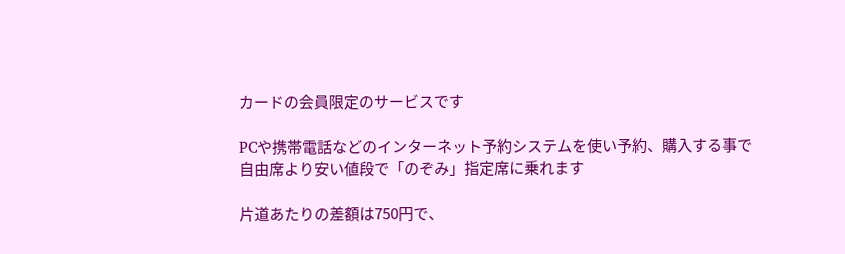カードの会員限定のサービスです

PCや携帯電話などのインターネット予約システムを使い予約、購入する事で
自由席より安い値段で「のぞみ」指定席に乗れます

片道あたりの差額は750円で、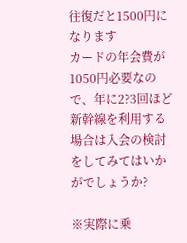往復だと1500円になります
カードの年会費が1050円必要なので、年に2?3回ほど新幹線を利用する場合は入会の検討をしてみてはいかがでしょうか?

※実際に乗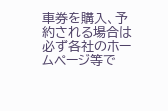車券を購入、予約される場合は必ず各社のホームページ等で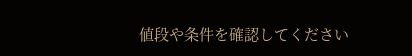値段や条件を確認してください